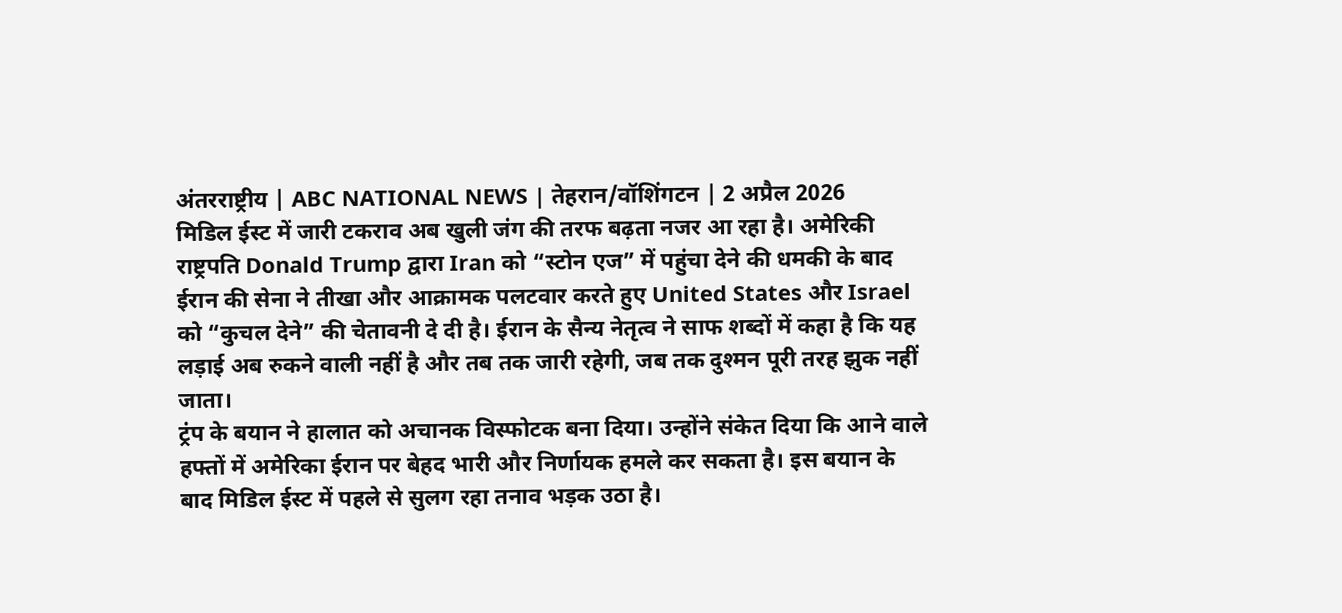अंतरराष्ट्रीय | ABC NATIONAL NEWS | तेहरान/वॉशिंगटन | 2 अप्रैल 2026
मिडिल ईस्ट में जारी टकराव अब खुली जंग की तरफ बढ़ता नजर आ रहा है। अमेरिकी राष्ट्रपति Donald Trump द्वारा Iran को “स्टोन एज” में पहुंचा देने की धमकी के बाद ईरान की सेना ने तीखा और आक्रामक पलटवार करते हुए United States और Israel को “कुचल देने” की चेतावनी दे दी है। ईरान के सैन्य नेतृत्व ने साफ शब्दों में कहा है कि यह लड़ाई अब रुकने वाली नहीं है और तब तक जारी रहेगी, जब तक दुश्मन पूरी तरह झुक नहीं जाता।
ट्रंप के बयान ने हालात को अचानक विस्फोटक बना दिया। उन्होंने संकेत दिया कि आने वाले हफ्तों में अमेरिका ईरान पर बेहद भारी और निर्णायक हमले कर सकता है। इस बयान के बाद मिडिल ईस्ट में पहले से सुलग रहा तनाव भड़क उठा है।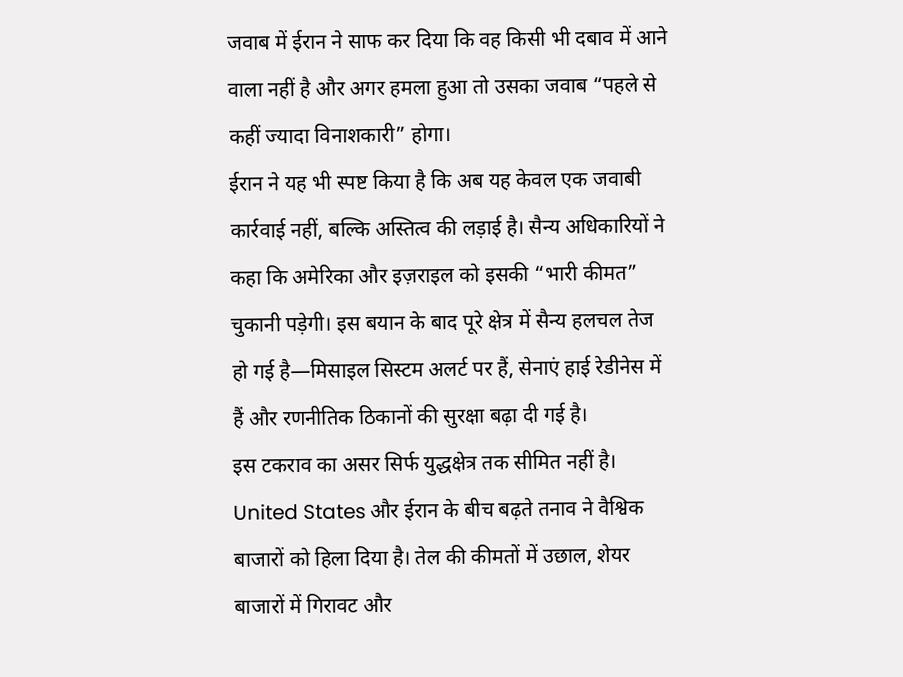जवाब में ईरान ने साफ कर दिया कि वह किसी भी दबाव में आने वाला नहीं है और अगर हमला हुआ तो उसका जवाब “पहले से कहीं ज्यादा विनाशकारी” होगा।
ईरान ने यह भी स्पष्ट किया है कि अब यह केवल एक जवाबी कार्रवाई नहीं, बल्कि अस्तित्व की लड़ाई है। सैन्य अधिकारियों ने कहा कि अमेरिका और इज़राइल को इसकी “भारी कीमत” चुकानी पड़ेगी। इस बयान के बाद पूरे क्षेत्र में सैन्य हलचल तेज हो गई है—मिसाइल सिस्टम अलर्ट पर हैं, सेनाएं हाई रेडीनेस में हैं और रणनीतिक ठिकानों की सुरक्षा बढ़ा दी गई है।
इस टकराव का असर सिर्फ युद्धक्षेत्र तक सीमित नहीं है। United States और ईरान के बीच बढ़ते तनाव ने वैश्विक बाजारों को हिला दिया है। तेल की कीमतों में उछाल, शेयर बाजारों में गिरावट और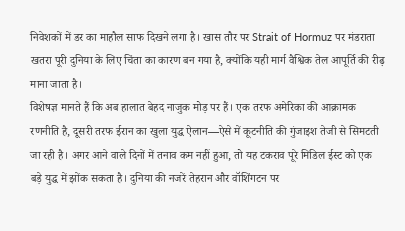निवेशकों में डर का माहौल साफ दिखने लगा है। खास तौर पर Strait of Hormuz पर मंडराता खतरा पूरी दुनिया के लिए चिंता का कारण बन गया है, क्योंकि यही मार्ग वैश्विक तेल आपूर्ति की रीढ़ माना जाता है।
विशेषज्ञ मानते हैं कि अब हालात बेहद नाजुक मोड़ पर हैं। एक तरफ अमेरिका की आक्रामक रणनीति है, दूसरी तरफ ईरान का खुला युद्ध ऐलान—ऐसे में कूटनीति की गुंजाइश तेजी से सिमटती जा रही है। अगर आने वाले दिनों में तनाव कम नहीं हुआ, तो यह टकराव पूरे मिडिल ईस्ट को एक बड़े युद्ध में झोंक सकता है। दुनिया की नजरें तेहरान और वॉशिंगटन पर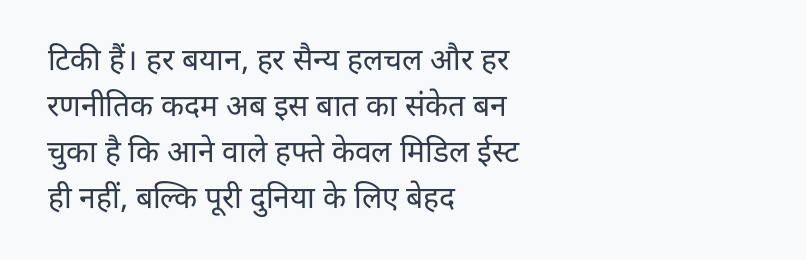टिकी हैं। हर बयान, हर सैन्य हलचल और हर रणनीतिक कदम अब इस बात का संकेत बन चुका है कि आने वाले हफ्ते केवल मिडिल ईस्ट ही नहीं, बल्कि पूरी दुनिया के लिए बेहद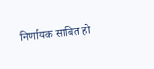निर्णायक साबित हो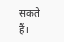सकते हैं।